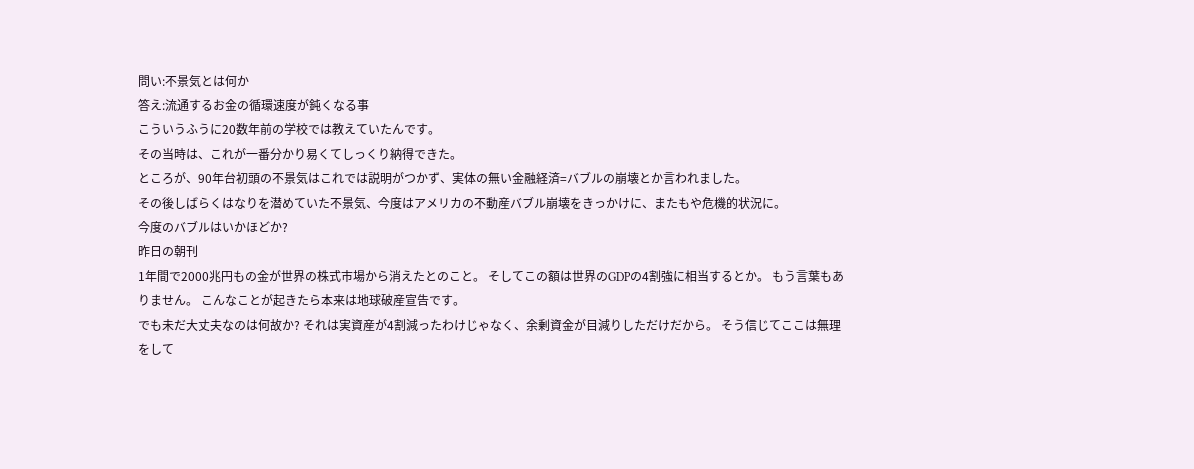問い:不景気とは何か
答え:流通するお金の循環速度が鈍くなる事
こういうふうに20数年前の学校では教えていたんです。
その当時は、これが一番分かり易くてしっくり納得できた。
ところが、90年台初頭の不景気はこれでは説明がつかず、実体の無い金融経済=バブルの崩壊とか言われました。
その後しばらくはなりを潜めていた不景気、今度はアメリカの不動産バブル崩壊をきっかけに、またもや危機的状況に。
今度のバブルはいかほどか?
昨日の朝刊
1年間で2000兆円もの金が世界の株式市場から消えたとのこと。 そしてこの額は世界のGDPの4割強に相当するとか。 もう言葉もありません。 こんなことが起きたら本来は地球破産宣告です。
でも未だ大丈夫なのは何故か? それは実資産が4割減ったわけじゃなく、余剰資金が目減りしただけだから。 そう信じてここは無理をして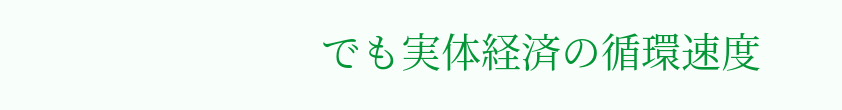でも実体経済の循環速度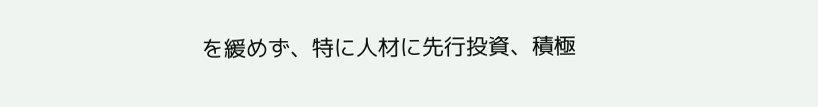を緩めず、特に人材に先行投資、積極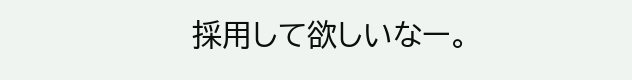採用して欲しいなー。